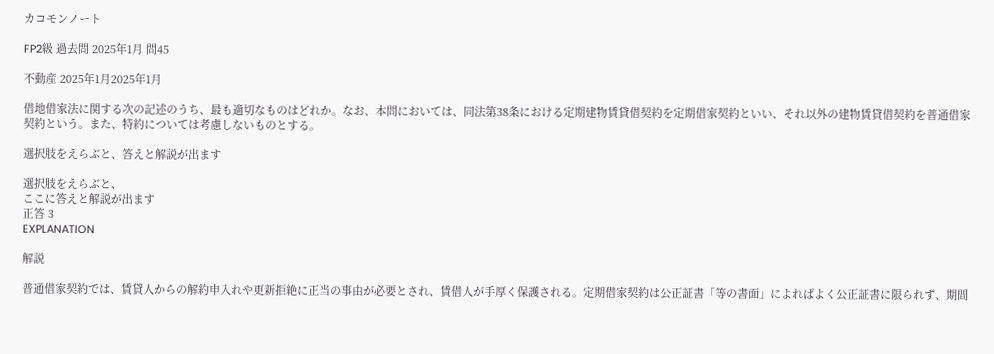カコモンノート

FP2級 過去問 2025年1月 問45

不動産 2025年1月2025年1月

借地借家法に関する次の記述のうち、最も適切なものはどれか。なお、本問においては、同法第38条における定期建物賃貸借契約を定期借家契約といい、それ以外の建物賃貸借契約を普通借家契約という。また、特約については考慮しないものとする。

選択肢をえらぶと、答えと解説が出ます

選択肢をえらぶと、
ここに答えと解説が出ます
正答 3
EXPLANATION

解説

普通借家契約では、賃貸人からの解約申入れや更新拒絶に正当の事由が必要とされ、賃借人が手厚く保護される。定期借家契約は公正証書「等の書面」によればよく公正証書に限られず、期間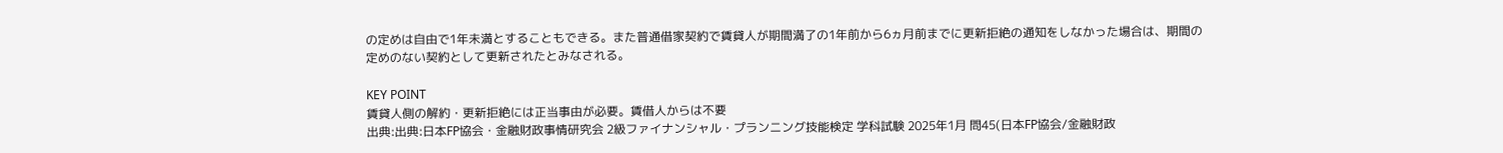の定めは自由で1年未満とすることもできる。また普通借家契約で賃貸人が期間満了の1年前から6ヵ月前までに更新拒絶の通知をしなかった場合は、期間の定めのない契約として更新されたとみなされる。

KEY POINT
賃貸人側の解約・更新拒絶には正当事由が必要。賃借人からは不要
出典:出典:日本FP協会・金融財政事情研究会 2級ファイナンシャル・プランニング技能検定 学科試験 2025年1月 問45(日本FP協会/金融財政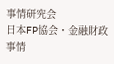事情研究会
日本FP協会・金融財政事情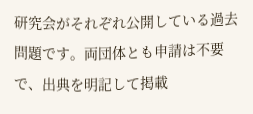研究会がそれぞれ公開している過去問題です。両団体とも申請は不要で、出典を明記して掲載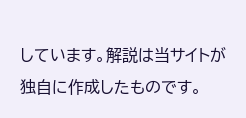しています。解説は当サイトが独自に作成したものです。